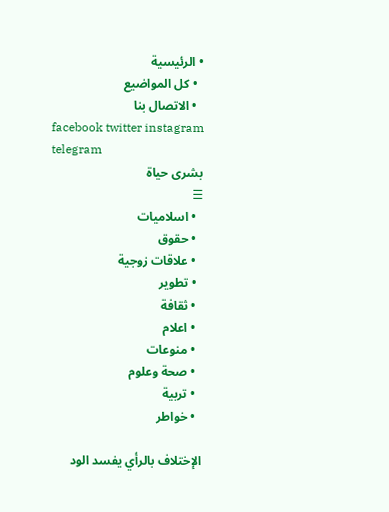• الرئيسية
  • كل المواضيع
  • الاتصال بنا
facebook twitter instagram telegram
بشرى حياة
☰
  • اسلاميات
  • حقوق
  • علاقات زوجية
  • تطوير
  • ثقافة
  • اعلام
  • منوعات
  • صحة وعلوم
  • تربية
  • خواطر

الإختلاف بالرأي يفسد الود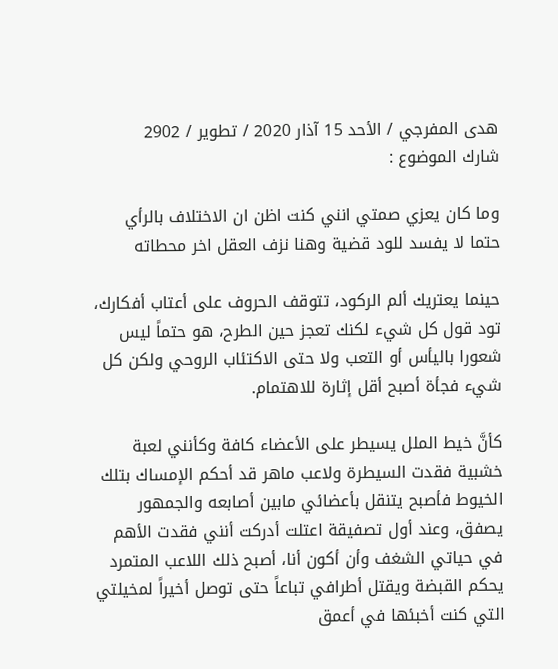هدى المفرجي / الأحد 15 آذار 2020 / تطوير / 2902
شارك الموضوع :

وما كان يعزي صمتي انني كنت اظن ان الاختلاف بالرأي حتما لا يفسد للود قضية وهنا نزف العقل اخر محطاته

حينما يعتريك ألم الركود، تتوقف الحروف على أعتاب أفكارك، تود قول كل شيء لكنك تعجز حين الطرح، هو حتماً ليس شعورا باليأس أو التعب ولا حتى الاكتئاب الروحي ولكن كل شيء فجأة أصبح أقل إثارة للاهتمام.

كأنَّ خيط الملل يسيطر على الأعضاء كافة وكأنني لعبة خشبية فقدت السيطرة ولاعب ماهر قد أحكم الإمساك بتلك الخيوط فأصبح يتنقل بأعضائي مابين أصابعه والجمهور يصفق، وعند أول تصفيقة اعتلت أدركت أنني فقدت الأهم في حياتي الشغف وأن أكون أنا، أصبح ذلك اللاعب المتمرد يحكم القبضة ويقتل أطرافي تباعاً حتى توصل أخيراً لمخيلتي التي كنت أخبئها في أعمق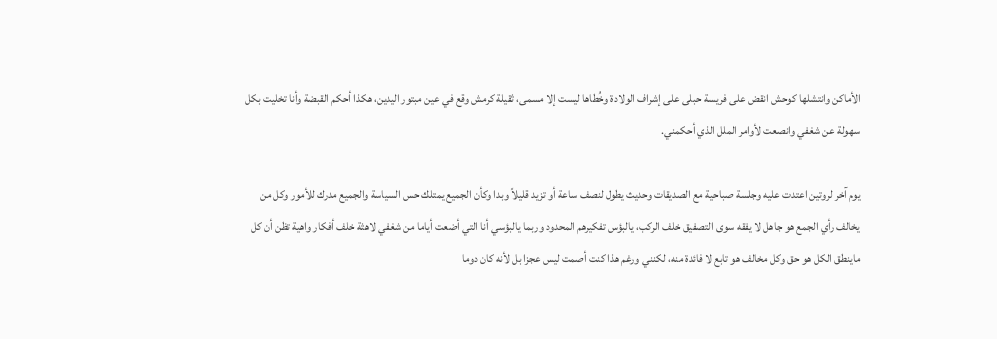الأماكن وانتشلها كوحش انقض على فريسة حبلى على إشراف الولادة وخُطاها ليست إلا مسمى، ثقيلة كرمش وقع في عين مبتور اليدين، هكذا أحكم القبضة وأنا تخليت بكل سهولة عن شغفي وانصعت لأوامر الملل الذي أحكمني.

يوم آخر لروتين اعتدت عليه وجلسة صباحية مع الصديقات وحديث يطول لنصف ساعة أو تزيد قليلاً وبدا وكأن الجميع يمتلك حس السياسة والجميع مدرك للأمور وكل من يخالف رأي الجمع هو جاهل لا يفقه سوى التصفيق خلف الركب، يالبؤس تفكيرهم المحدود وربما يالبؤسي أنا التي أضعت أياما من شغفي لاهثة خلف أفكار واهية تظن أن كل ماينطق الكل هو حق وكل مخالف هو تابع لا فائدة منه، لكنني ورغم هذا كنت أصمت ليس عجزا بل لأنه كان دوما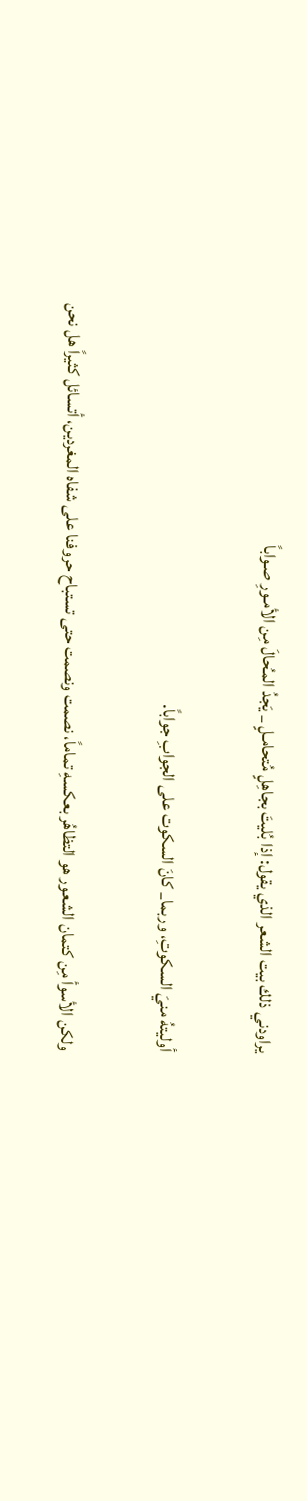يراودني ذلك بيت الشعر الذي يقول: إذا بُليتَ بجاهِلٍ مُتحامـلٍ _ يَجدُ المـُحالَ مِن الأمـورِ صـواباً

أوليتهُ منيَ السكوتِ، وربما_ كانَ السكوت على الجوابِ جواباً.

ولكن الأسوأ مِن كتمان الشعور هو التظاهُر بعكسهِ تماماً، نصمت ونصمت حتى تستباح حروفنا على شفاه المغردين، أتسائل كثيراً هل نحن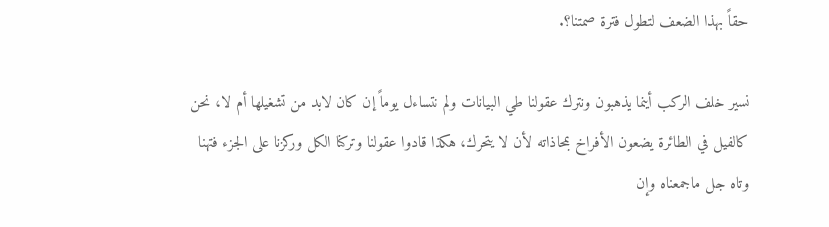حقاً بهذا الضعف لتطول فترة صمتنا؟.

نسير خلف الركب أينما يذهبون ونترك عقولنا طي البيانات ولم نتساءل يوماً إن كان لابد من تشغيلها أم لا، نحن كالفيل في الطائرة يضعون الأفراخ بمحاذاته لأن لا يتحرك، هكذا قادوا عقولنا وتركنا الكل وركزنا على الجزء فتهنا وتاه جل ماجمعناه وإن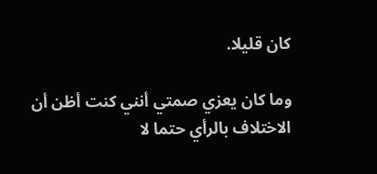كان قليلا.

وما كان يعزي صمتي أنني كنت أظن أن الاختلاف بالرأي حتما لا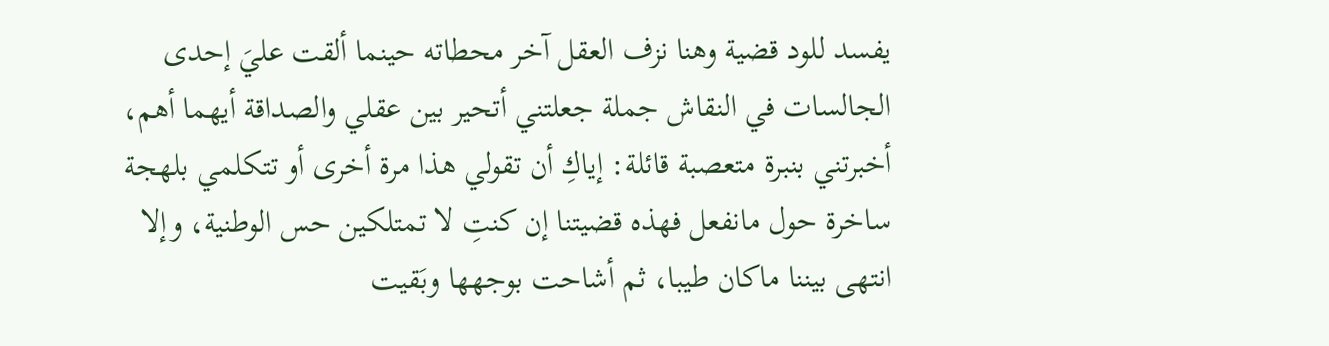يفسد للود قضية وهنا نزف العقل آخر محطاته حينما ألقت عليَ إحدى الجالسات في النقاش جملة جعلتني أتحير بين عقلي والصداقة أيهما أهم، أخبرتني بنبرة متعصبة قائلة: إياكِ أن تقولي هذا مرة أخرى أو تتكلمي بلهجة ساخرة حول مانفعل فهذه قضيتنا إن كنتِ لا تمتلكين حس الوطنية، وإلا انتهى بيننا ماكان طيبا، ثم أشاحت بوجهها وبَقيت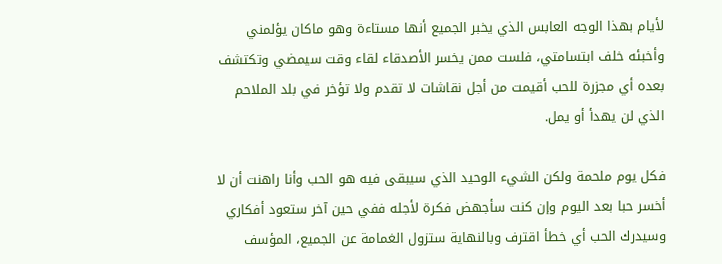لأيام بهذا الوجه العابس الذي يخبر الجميع أنها مستاءة وهو ماكان يؤلمني وأخبئه خلف ابتسامتي، فلست ممن يخسر الأصدقاء لقاء وقت سيمضي وتكتشف بعده أي مجزرة للحب أقيمت من أجل نقاشات لا تقدم ولا تؤخر في بلد الملاحم الذي لن يهدأ أو يمل.

فكل يوم ملحمة ولكن الشيء الوحيد الذي سيبقى فيه هو الحب وأنا راهنت أن لا أخسر حبا بعد اليوم وإن كنت سأجهض فكرة لأجله ففي حين آخر ستعود أفكاري وسيدرك الحب أي خطأ اقترف وبالنهاية ستزول الغمامة عن الجميع، المؤسف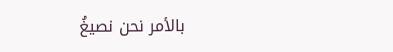بالأمر نحن نصيغُ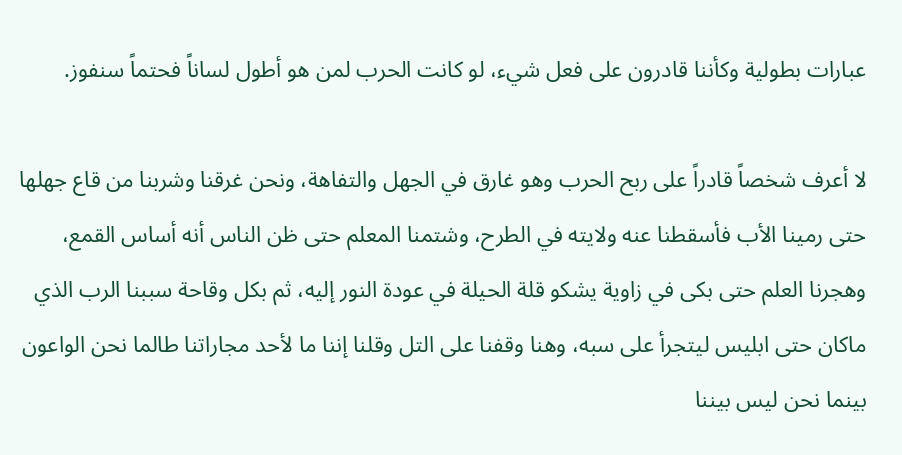عبارات بطولية وكأننا قادرون على فعل شيء، لو كانت الحرب لمن هو أطول لساناً فحتماً سنفوز.

لا أعرف شخصاً قادراً على ربح الحرب وهو غارق في الجهل والتفاهة، ونحن غرقنا وشربنا من قاع جهلها حتى رمينا الأب فأسقطنا عنه ولايته في الطرح، وشتمنا المعلم حتى ظن الناس أنه أساس القمع، وهجرنا العلم حتى بكى في زاوية يشكو قلة الحيلة في عودة النور إليه، ثم بكل وقاحة سببنا الرب الذي ماكان حتى ابليس ليتجرأ على سبه، وهنا وقفنا على التل وقلنا إننا ما لأحد مجاراتنا طالما نحن الواعون بينما نحن ليس بيننا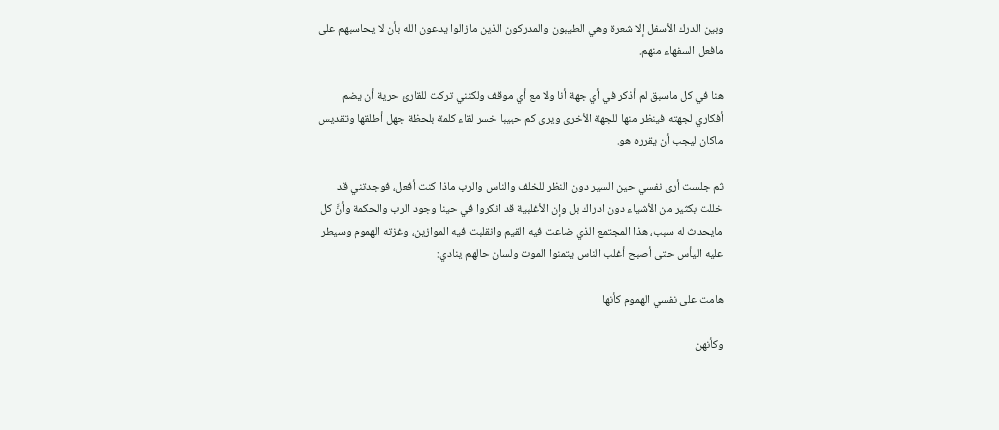وبين الدرك الأسفل إلا شعرة وهي الطيبون والمدركون الذين مازالوا يدعون الله بأن لا يحاسبهم على مافعل السفهاء منهم.

هنا في كل ماسبق لم أذكر في أي جهة أنا ولا مع أي موقف ولكنني تركت للقارئ حرية أن يضم أفكاري لجهته فينظر منها للجهة الأخرى ويرى كم حبيبا خسر لقاء كلمة بلحظة جهل أطلقها وتقديس ماكان ليجب أن يقرره هو.

ثم جلست أرى نفسي حين السير دون النظر للخلف والناس والرب ماذا كنت أفعل، فوجدتني قد خللت بكثير من الأشياء دون ادراك بل وإن الأغلبية قد انكروا في حينا وجود الرب والحكمة وأنَّ كل مايحدث له سبب، هذا المجتمع الذي ضاعت فيه القيم وانقلبت فيه الموازين، وغزته الهموم وسيطر عليه اليأس حتى أصبح أغلب الناس يتمنوا الموت ولسان حالهم ينادي:

هامت على نفسي الهموم كأنها

وكأنهن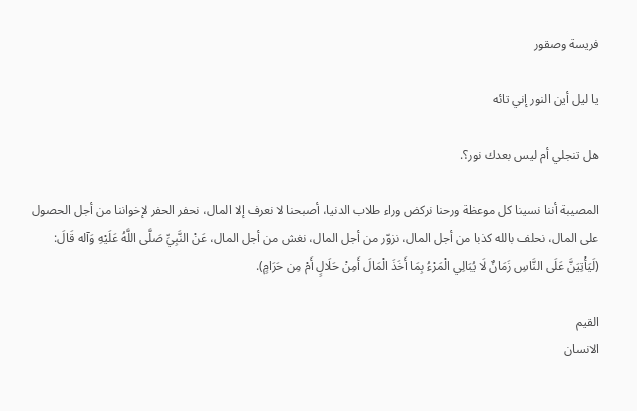فريسة وصقور

يا ليل أين النور إني تائه

هل تنجلي أم ليس بعدك نور؟.

المصيبة أننا نسينا كل موعظة ورحنا نركض وراء طلاب الدنيا، أصبحنا لا نعرف إلا المال، نحفر الحفر لإخواننا من أجل الحصول على المال، نحلف بالله كذبا من أجل المال، نزوّر من أجل المال، نغش من أجل المال، عَنْ النَّبِيِّ صَلَّى اللَّهُ عَلَيْهِ وَآله قَالَ: (لَيَأْتِيَنَّ عَلَى النَّاسِ زَمَانٌ لَا يُبَالِي الْمَرْءُ بِمَا أَخَذَ الْمَالَ أَمِنْ حَلَالٍ أَمْ مِن حَرَامٍ).

القيم
الانسان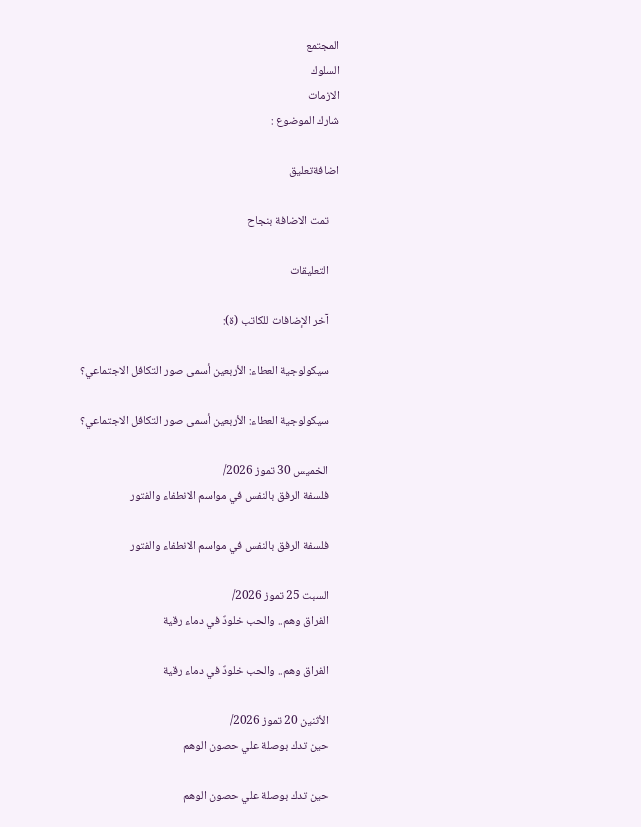المجتمع
السلوك
الازمات
شارك الموضوع :

اضافةتعليق

    تمت الاضافة بنجاح

    التعليقات

    آخر الإضافات للكاتب (ة):

    سيكولوجية العطاء: الأربعين أسمى صور التكافل الاجتماعي؟

    سيكولوجية العطاء: الأربعين أسمى صور التكافل الاجتماعي؟

    الخميس 30 تموز 2026/
    فلسفة الرفق بالنفس في مواسم الانطفاء والفتور

    فلسفة الرفق بالنفس في مواسم الانطفاء والفتور

    السبت 25 تموز 2026/
    الفراق وهم.. والحب خلودٌ في دماء رقية

    الفراق وهم.. والحب خلودٌ في دماء رقية

    الأثنين 20 تموز 2026/
    حين تدك بوصلة علي حصون الوهم

    حين تدك بوصلة علي حصون الوهم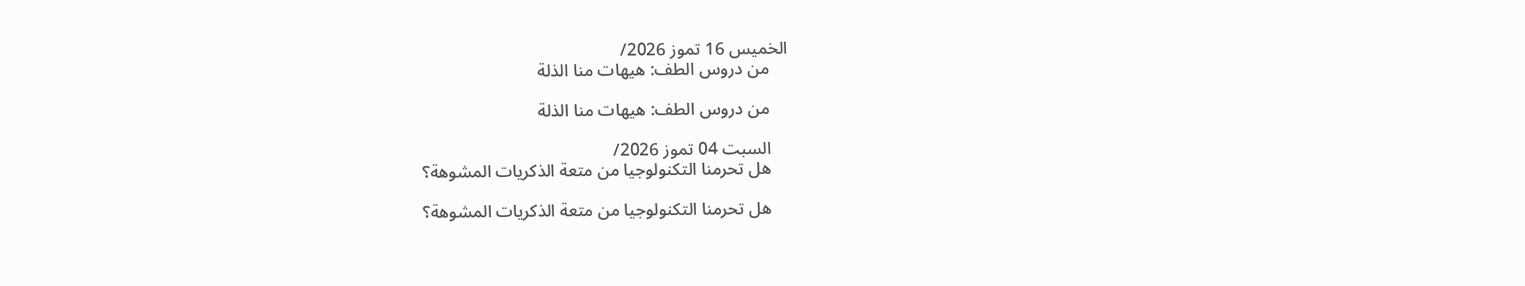الخميس 16 تموز 2026/
    من دروس الطف: هيهات منا الذلة

    من دروس الطف: هيهات منا الذلة

    السبت 04 تموز 2026/
    هل تحرمنا التكنولوجيا من متعة الذكريات المشوهة؟

    هل تحرمنا التكنولوجيا من متعة الذكريات المشوهة؟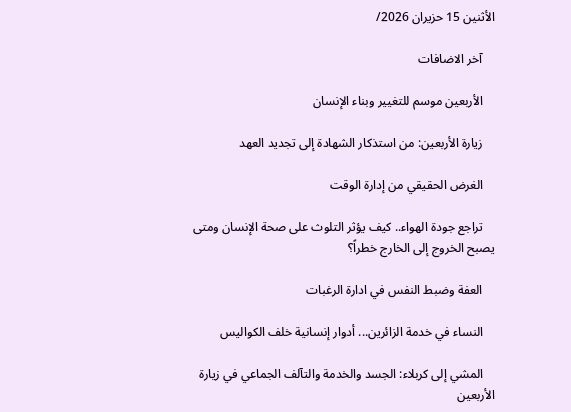الأثنين 15 حزيران 2026/

    آخر الاضافات

    الأربعين موسم للتغيير وبناء الإنسان

    زيارة الأربعين: من استذكار الشهادة إلى تجديد العهد

    الغرض الحقيقي من إدارة الوقت

    تراجع جودة الهواء.. كيف يؤثر التلوث على صحة الإنسان ومتى يصبح الخروج إلى الخارج خطراً؟

    العفة وضبط النفس في ادارة الرغبات

    النساء في خدمة الزائرين... أدوار إنسانية خلف الكواليس

    المشي إلى كربلاء: الجسد والخدمة والتآلف الجماعي في زيارة الأربعين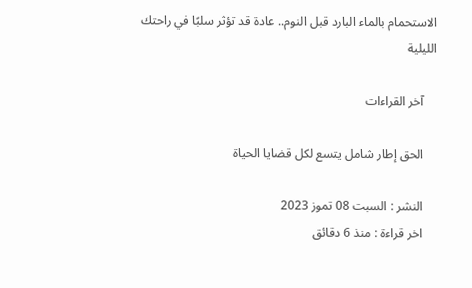الاستحمام بالماء البارد قبل النوم.. عادة قد تؤثر سلبًا في راحتك الليلية

    آخر القراءات

    الحق إطار شامل يتسع لكل قضايا الحياة

    النشر : السبت 08 تموز 2023
    اخر قراءة : منذ 6 دقائق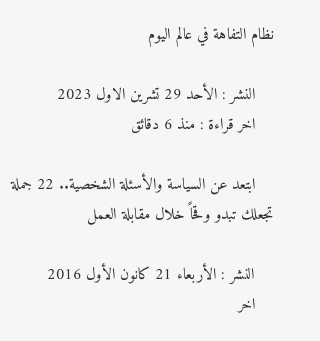نظام التفاهة في عالم اليوم

    النشر : الأحد 29 تشرين الاول 2023
    اخر قراءة : منذ 6 دقائق

    ابتعد عن السياسة والأسئلة الشخصية.. 22 جملة تجعلك تبدو وقحاً خلال مقابلة العمل

    النشر : الأربعاء 21 كانون الأول 2016
    اخر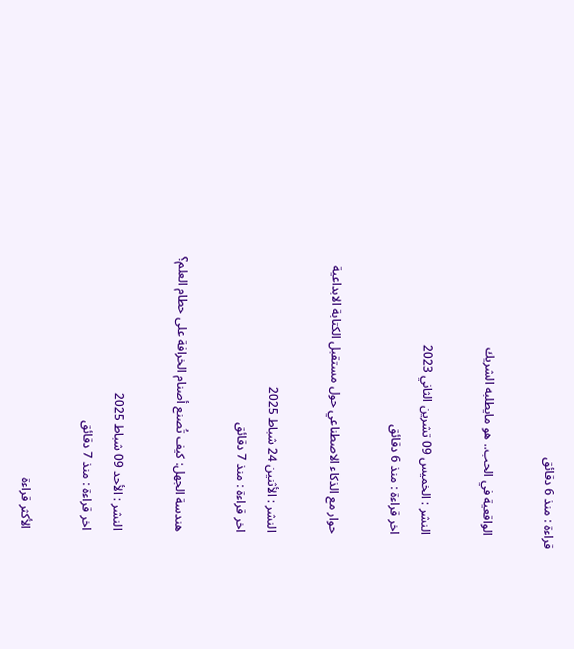قراءة : منذ 6 دقائق

    الواقعية في الحب.. هو مايطلبه الشريك

    النشر : الخميس 09 تشرين الثاني 2023
    اخر قراءة : منذ 6 دقائق

    حوار مع الذكاء الاصطناعي حول مستقبل الكتابة الابداعية

    النشر : الأثنين 24 شباط 2025
    اخر قراءة : منذ 7 دقائق

    هندسة الجهل: كيف تُصنع أصنام الخرافة على حطام العلم؟

    النشر : الأحد 09 شباط 2025
    اخر قراءة : منذ 7 دقائق

    الأكثر قراءة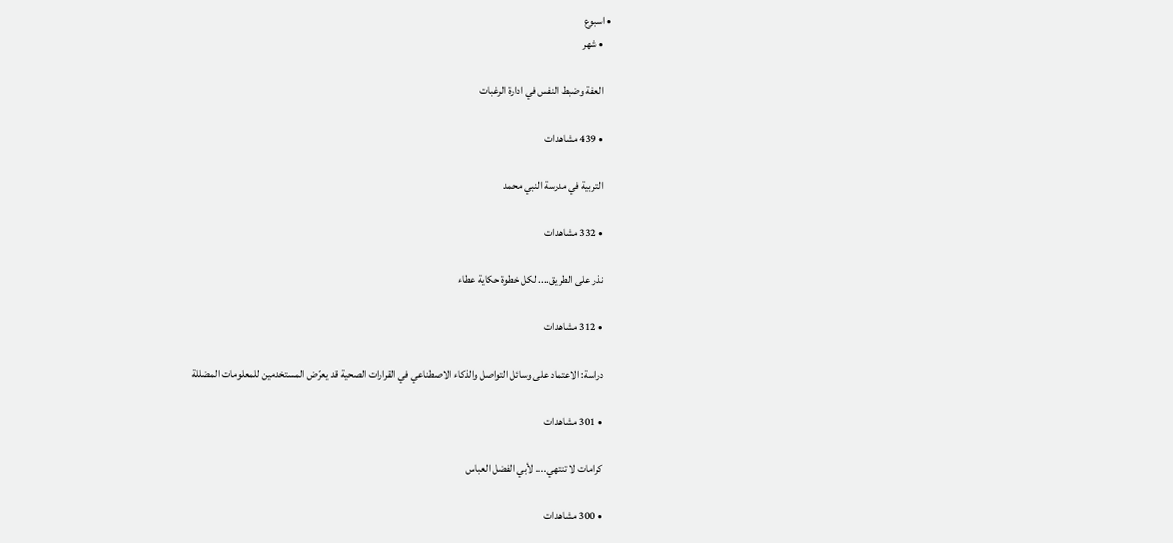• اسبوع
    • شهر

    العفة وضبط النفس في ادارة الرغبات

    • 439 مشاهدات

    التربية في مدرسة النبي محمد

    • 332 مشاهدات

    نذر على الطريق.... لكل خطوة حكاية عطاء

    • 312 مشاهدات

    دراسة: الاعتماد على وسائل التواصل والذكاء الاصطناعي في القرارات الصحية قد يعرّض المستخدمين للمعلومات المضللة

    • 301 مشاهدات

    كرامات لا تنتهي.... لأبي الفضل العباس

    • 300 مشاهدات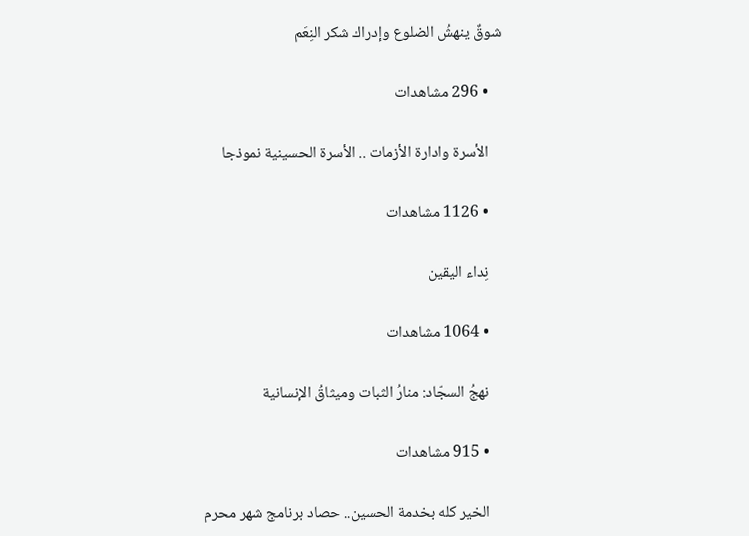شوقٌ ينهشُ الضلوع وإدراك شكر النِعَم

    • 296 مشاهدات

    الأسرة وادارة الأزمات .. الأسرة الحسينية نموذجا

    • 1126 مشاهدات

    نِداء اليقين

    • 1064 مشاهدات

    نهجُ السجّاد: منارُ الثبات وميثاقُ الإنسانية

    • 915 مشاهدات

    الخير كله بخدمة الحسين.. حصاد برنامج شهر محرم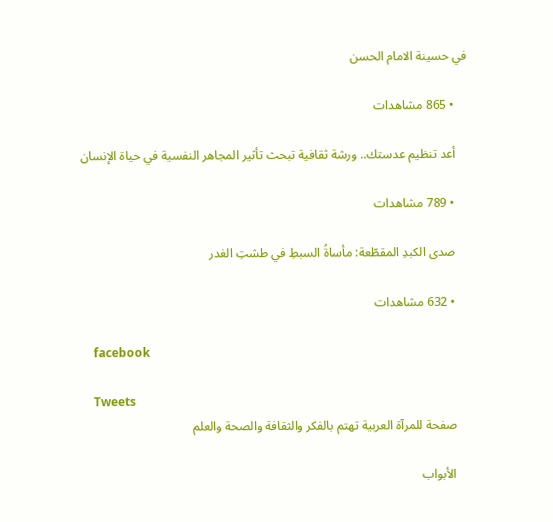في حسينة الامام الحسن

    • 865 مشاهدات

    أعد تنظيم عدستك.. ورشة ثقافية تبحث تأثير المجاهر النفسية في حياة الإنسان

    • 789 مشاهدات

    صدى الكبدِ المقطّعة: مأساةُ السبطِ في طشتِ الغدر

    • 632 مشاهدات

    facebook

    Tweets
    صفحة للمرآة العربية تهتم بالفكر والثقافة والصحة والعلم

    الأبواب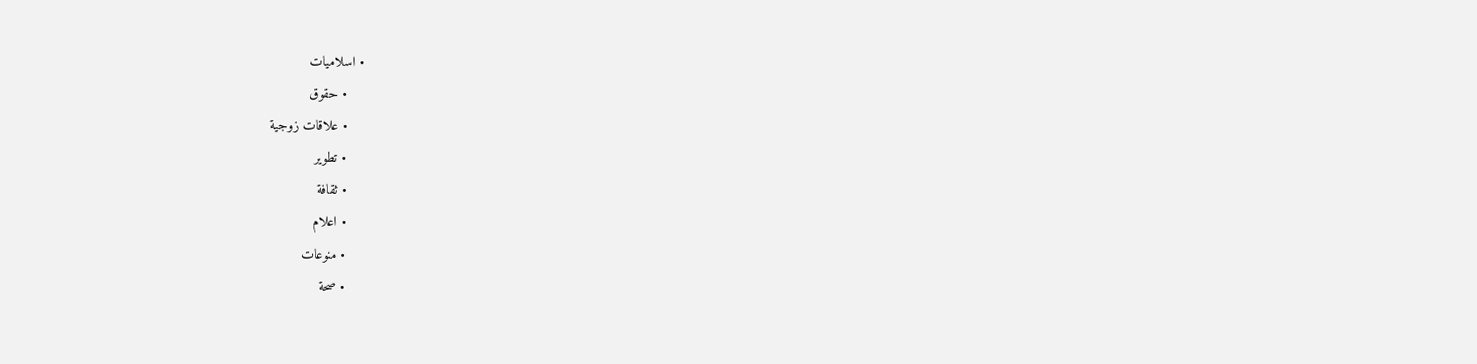• اسلاميات
    • حقوق
    • علاقات زوجية
    • تطوير
    • ثقافة
    • اعلام
    • منوعات
    • صحة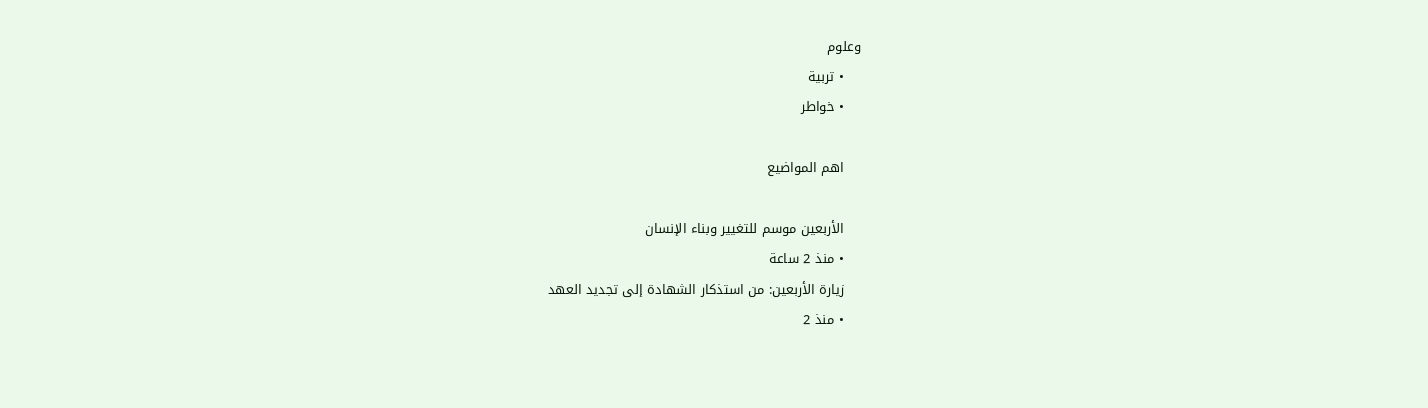وعلوم
    • تربية
    • خواطر

    اهم المواضيع

    الأربعين موسم للتغيير وبناء الإنسان
    • منذ 2 ساعة
    زيارة الأربعين: من استذكار الشهادة إلى تجديد العهد
    • منذ 2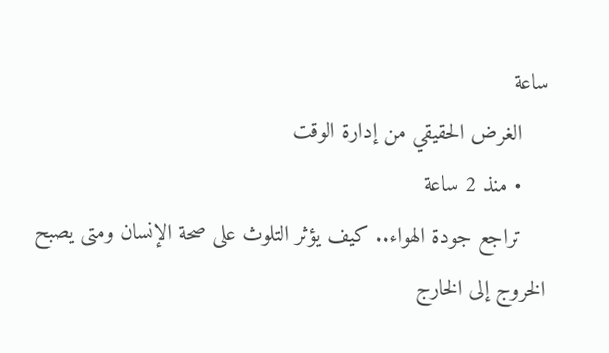ساعة
    الغرض الحقيقي من إدارة الوقت
    • منذ 2 ساعة
    تراجع جودة الهواء.. كيف يؤثر التلوث على صحة الإنسان ومتى يصبح الخروج إلى الخارج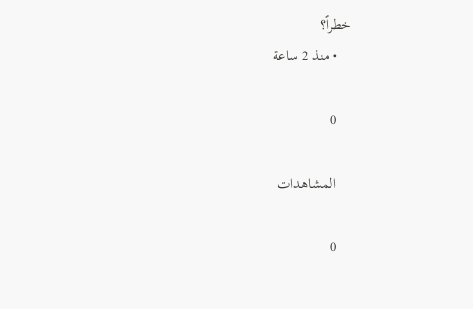خطراً؟
    • منذ 2 ساعة

    0

    المشاهدات

    0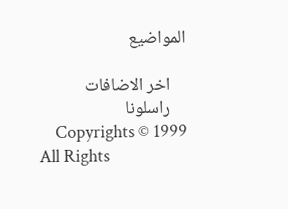المواضيع

    اخر الاضافات
    راسلونا
    Copyrights © 1999 All Rights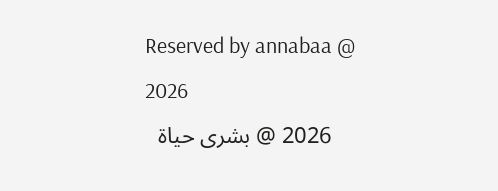Reserved by annabaa @ 2026
    2026 @ بشرى حياة